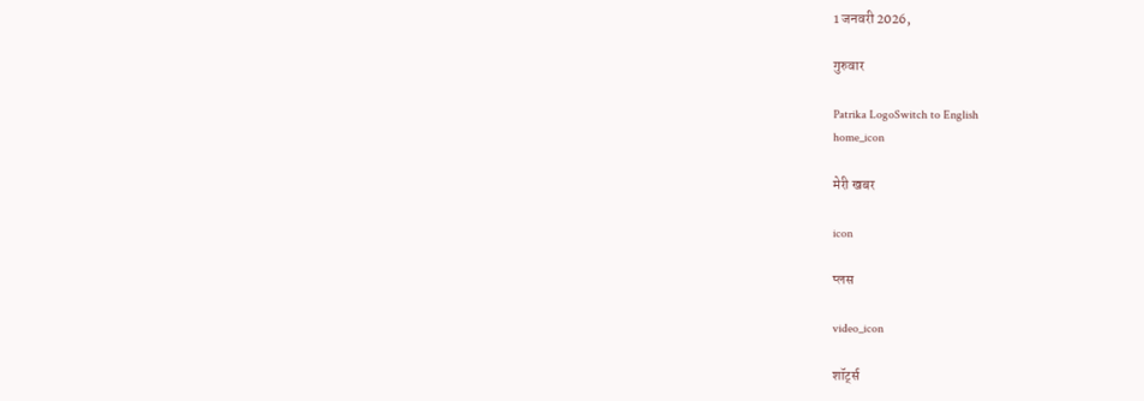1 जनवरी 2026,

गुरुवार

Patrika LogoSwitch to English
home_icon

मेरी खबर

icon

प्लस

video_icon

शॉर्ट्स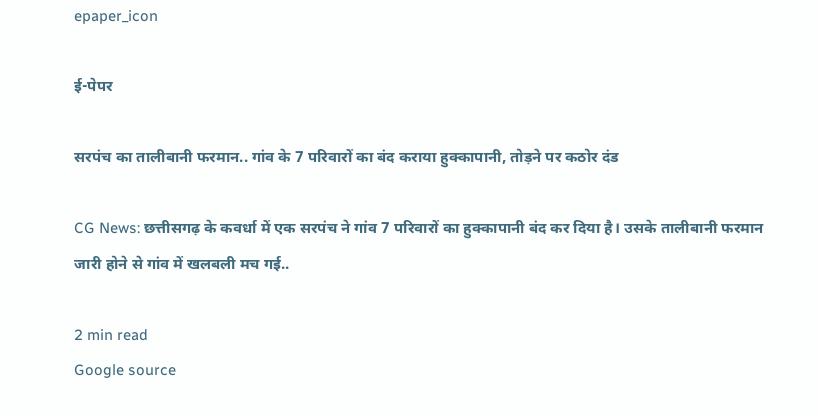epaper_icon

ई-पेपर

सरपंच का तालीबानी फरमान.. गांव के 7 परिवारों का बंद कराया हुक्कापानी, तोड़ने पर कठोर दंड

CG News: छत्तीसगढ़ के कवर्धा में एक सरपंच ने गांव 7 परिवारों का हुक्कापानी बंद कर दिया है। उसके तालीबानी फरमान जारी होने से गांव में खलबली मच गई..

2 min read
Google source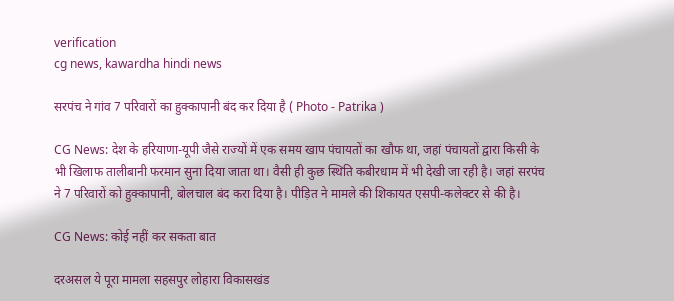verification
cg news, kawardha hindi news

सरपंच ने गांव 7 परिवारों का हुक्कापानी बंद कर दिया है ( Photo - Patrika )

CG News: देश के हरियाणा-यूपी जैसे राज्यों में एक समय खाप पंचायतों का खौफ था, जहां पंचायतों द्वारा किसी के भी खिलाफ तालीबानी फरमान सुना दिया जाता था। वैसी ही कुछ स्थिति कबीरधाम में भी देखी जा रही है। जहां सरपंच ने 7 परिवारों को हुक्कापानी, बोलचाल बंद करा दिया है। पीड़ित ने मामले की शिकायत एसपी-कलेक्टर से की है।

CG News: कोई नहीं कर सकता बात

दरअसल ये पूरा मामला सहसपुर लोहारा विकासखंड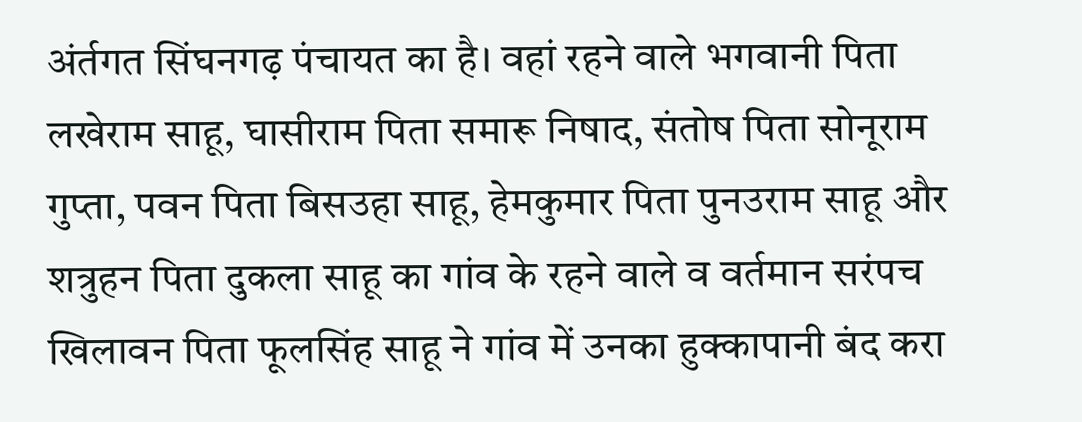अंर्तगत सिंघनगढ़ पंचायत का है। वहां रहने वाले भगवानी पिता लखेराम साहू, घासीराम पिता समारू निषाद, संतोष पिता सोनूराम गुप्ता, पवन पिता बिसउहा साहू, हेमकुमार पिता पुनउराम साहू और शत्रुहन पिता दुकला साहू का गांव के रहने वाले व वर्तमान सरंपच खिलावन पिता फूलसिंह साहू ने गांव में उनका हुक्कापानी बंद करा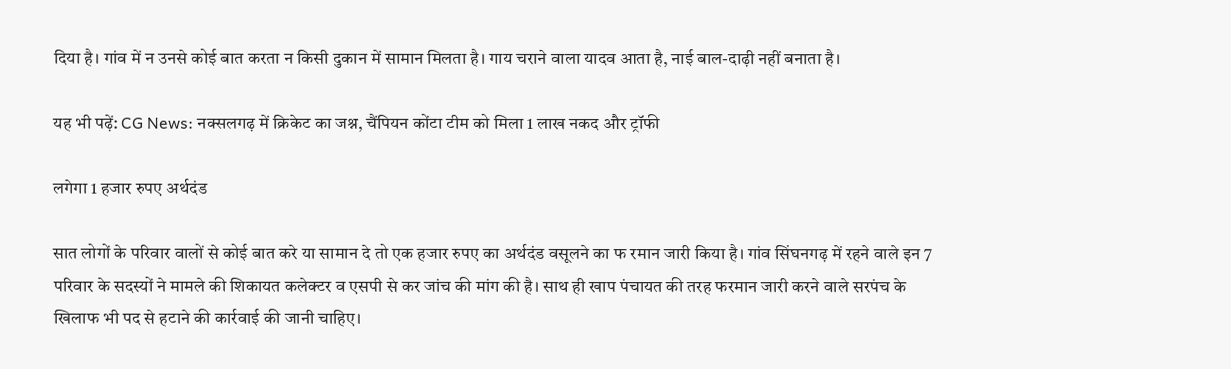दिया है। गांव में न उनसे कोई बात करता न किसी दुकान में सामान मिलता है। गाय चराने वाला यादव आता है, नाई बाल-दाढ़ी नहीं बनाता है।

यह भी पढ़ें: CG News: नक्सलगढ़ में क्रिकेट का जश्न, चैंपियन कोंटा टीम को मिला 1 लाख नकद और ट्रॉफी

लगेगा 1 हजार रुपए अर्थदंड

सात लोगों के परिवार वालों से कोई बात करे या सामान दे तो एक हजार रुपए का अर्थदंड वसूलने का फ रमान जारी किया है। गांव सिंघनगढ़ में रहने वाले इन 7 परिवार के सदस्यों ने मामले की शिकायत कलेक्टर व एसपी से कर जांच की मांग की है। साथ ही खाप पंचायत की तरह फरमान जारी करने वाले सरपंच के खिलाफ भी पद से हटाने की कार्रवाई की जानी चाहिए।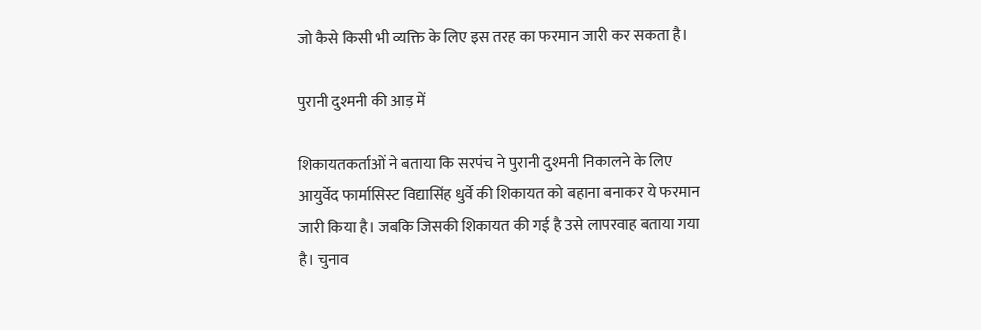जो कैसे किसी भी व्यक्ति के लिए इस तरह का फरमान जारी कर सकता है।

पुरानी दुश्मनी की आड़ में

शिकायतकर्ताओं ने बताया कि सरपंच ने पुरानी दुश्मनी निकालने के लिए आयुर्वेद फार्मासिस्ट विद्यासिंह धुर्वे की शिकायत को बहाना बनाकर ये फरमान जारी किया है। जबकि जिसकी शिकायत की गई है उसे लापरवाह बताया गया है। चुनाव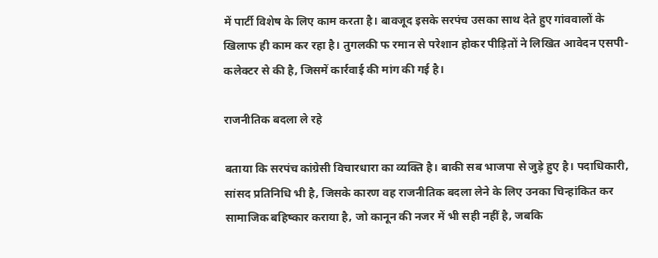में पार्टी विशेष के लिए काम करता है। बावजूद इसके सरपंच उसका साथ देते हुए गांववालों के खिलाफ ही काम कर रहा है। तुगलकी फ रमान से परेशान होकर पीड़ितों ने लिखित आवेदन एसपी-कलेक्टर से की है, जिसमें कार्रवाई की मांग की गई है।

राजनीतिक बदला ले रहे

बताया कि सरपंच कांग्रेसी विचारधारा का व्यक्ति है। बाकी सब भाजपा से जुड़े हुए है। पदाधिकारी, सांसद प्रतिनिधि भी है, जिसके कारण वह राजनीतिक बदला लेने के लिए उनका चिन्हांकित कर सामाजिक बहिष्कार कराया है, जो कानून की नजर में भी सही नहीं है, जबकि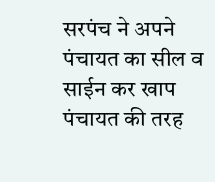सरपंच ने अपने पंचायत का सील व साईन कर खाप पंचायत की तरह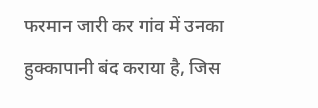फरमान जारी कर गांव में उनका हुक्कापानी बंद कराया है, जिस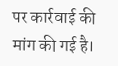पर कार्रवाई की मांग की गई है।